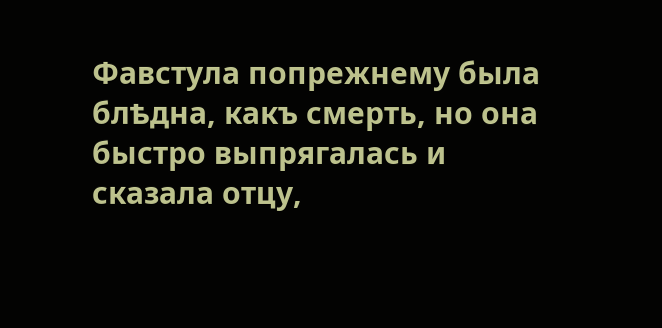Фавстула попрежнему была блѣдна, какъ смерть, но она быстро выпрягалась и сказала отцу,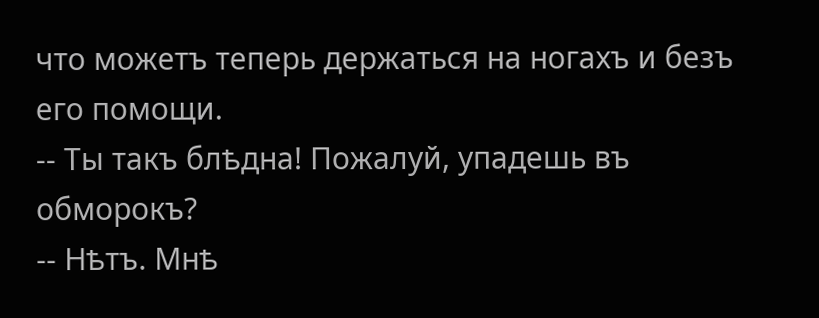что можетъ теперь держаться на ногахъ и безъ его помощи.
-- Ты такъ блѣдна! Пожалуй, упадешь въ обморокъ?
-- Нѣтъ. Мнѣ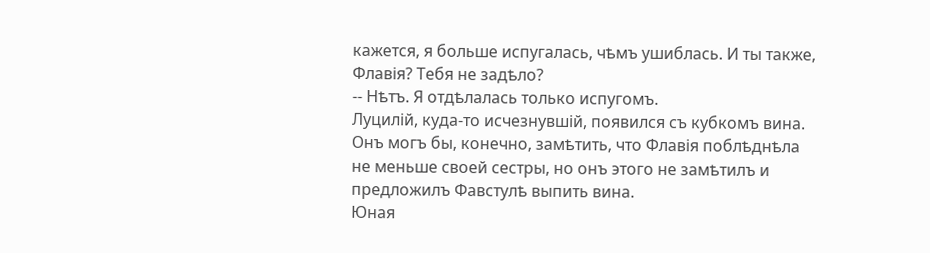кажется, я больше испугалась, чѣмъ ушиблась. И ты также, Флавія? Тебя не задѣло?
-- Нѣтъ. Я отдѣлалась только испугомъ.
Луцилій, куда-то исчезнувшій, появился съ кубкомъ вина. Онъ могъ бы, конечно, замѣтить, что Флавія поблѣднѣла не меньше своей сестры, но онъ этого не замѣтилъ и предложилъ Фавстулѣ выпить вина.
Юная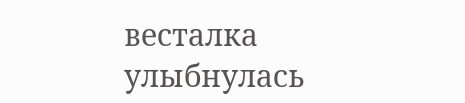весталка улыбнулась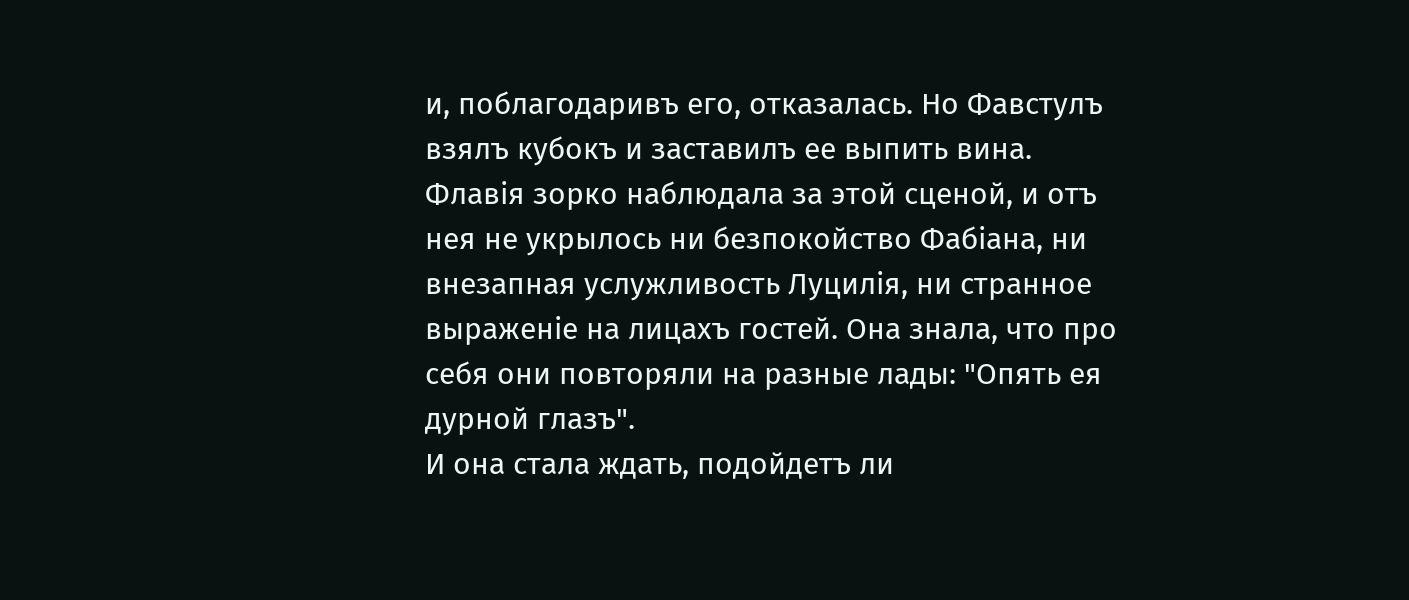и, поблагодаривъ его, отказалась. Но Фавстулъ взялъ кубокъ и заставилъ ее выпить вина.
Флавія зорко наблюдала за этой сценой, и отъ нея не укрылось ни безпокойство Фабіана, ни внезапная услужливость Луцилія, ни странное выраженіе на лицахъ гостей. Она знала, что про себя они повторяли на разные лады: "Опять ея дурной глазъ".
И она стала ждать, подойдетъ ли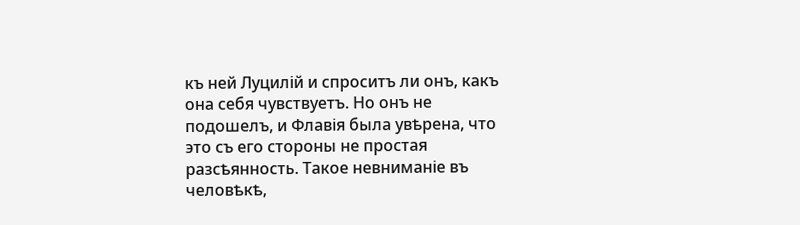къ ней Луцилій и спроситъ ли онъ, какъ она себя чувствуетъ. Но онъ не подошелъ, и Флавія была увѣрена, что это съ его стороны не простая разсѣянность. Такое невниманіе въ человѣкѣ,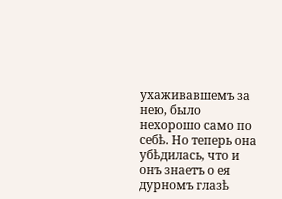ухаживавшемъ за нею, было нехорошо само по себѣ. Но теперь она убѣдилась, что и онъ знаетъ о ея дурномъ глазѣ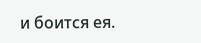и боится ея.